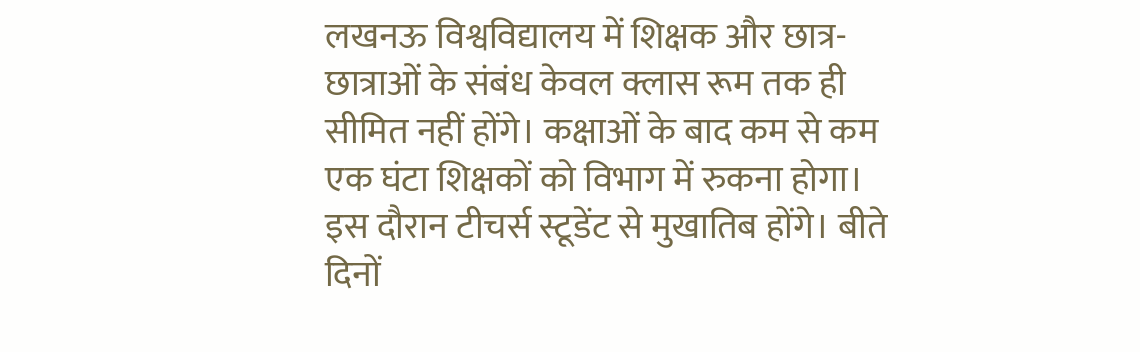लखनऊ विश्वविद्यालय में शिक्षक और छात्र-छात्राओं के संबंध केवल क्लास रूम तक ही सीमित नहीं होंगे। कक्षाओं के बाद कम से कम एक घंटा शिक्षकों को विभाग में रुकना होगा।
इस दौरान टीचर्स स्टूडेंट से मुखातिब होंगे। बीते दिनों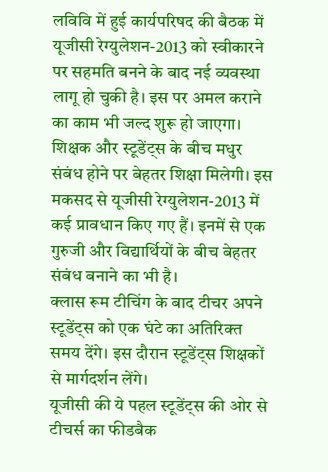लविवि में हुई कार्यपरिषद की बैठक में यूजीसी रेग्युलेशन-2013 को स्वीकारने पर सहमति बनने के बाद नई व्यवस्था लागू हो चुकी है। इस पर अमल कराने का काम भी जल्द शुरू हो जाएगा।
शिक्षक और स्टूडेंट्स के बीच मधुर संबंध होने पर बेहतर शिक्षा मिलेगी। इस मकसद से यूजीसी रेग्युलेशन-2013 में कई प्रावधान किए गए हैं। इनमें से एक गुरुजी और विद्यार्थियों के बीच बेहतर संबंध बनाने का भी है।
क्लास रूम टीचिंग के बाद टीचर अपने स्टूडेंट्स को एक घंटे का अतिरिक्त समय देंगे। इस दौरान स्टूडेंट्स शिक्षकों से मार्गदर्शन लेंगे।
यूजीसी की ये पहल स्टूडेंट्स की ओर से टीचर्स का फीडबैक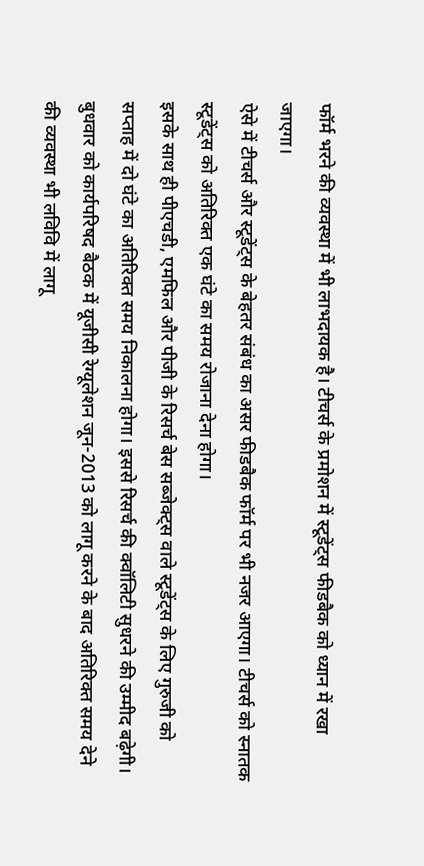फॉर्म भरने की व्यवस्था में भी लाभदायक है। टीचर्स के प्रमोशन में स्टूडेंट्स फीडबैक को ध्यान में रखा जाएगा।
ऐसे में टीचर्स और स्टूडेंट्स के बेहतर संबंध का असर फीडबैक फॉर्म पर भी नजर आएगा। टीचर्स को स्नातक स्टूडेंट्स को अतिरिक्त एक घंटे का समय रोजाना देना होगा।
इसके साथ ही पीएचडी, एमफिल और पीजी के रिसर्च बेस सब्जेक्ट्स वाले स्टूडेंट्स के लिए गुरुजी को सप्ताह में दो घंटे का अतिरिक्त समय निकालना होगा। इससे रिसर्च की क्वॉलिटी सुधरने की उम्मीद बढ़ेगी।
बुधवार को कार्यपरिषद बैठक में यूजीसी रेग्यूलेशन जून-2013 को लागू करने के बाद अतिरिक्त समय देने की व्यवस्था भी लविवि में लागू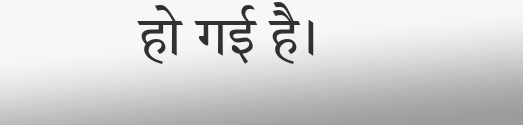हो गई है।